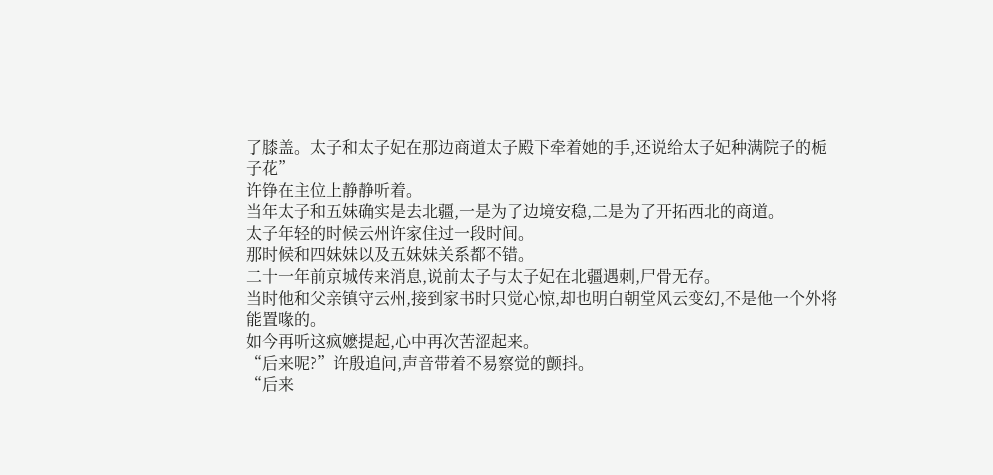了膝盖。太子和太子妃在那边商道太子殿下牵着她的手,还说给太子妃种满院子的栀子花”
许铮在主位上静静听着。
当年太子和五妹确实是去北疆,一是为了边境安稳,二是为了开拓西北的商道。
太子年轻的时候云州许家住过一段时间。
那时候和四妹妹以及五妹妹关系都不错。
二十一年前京城传来消息,说前太子与太子妃在北疆遇刺,尸骨无存。
当时他和父亲镇守云州,接到家书时只觉心惊,却也明白朝堂风云变幻,不是他一个外将能置喙的。
如今再听这疯嬷提起,心中再次苦涩起来。
“后来呢?”许殷追问,声音带着不易察觉的颤抖。
“后来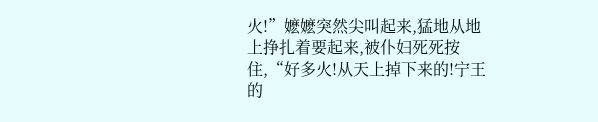火!”嬷嬷突然尖叫起来,猛地从地上挣扎着要起来,被仆妇死死按住,“好多火!从天上掉下来的!宁王的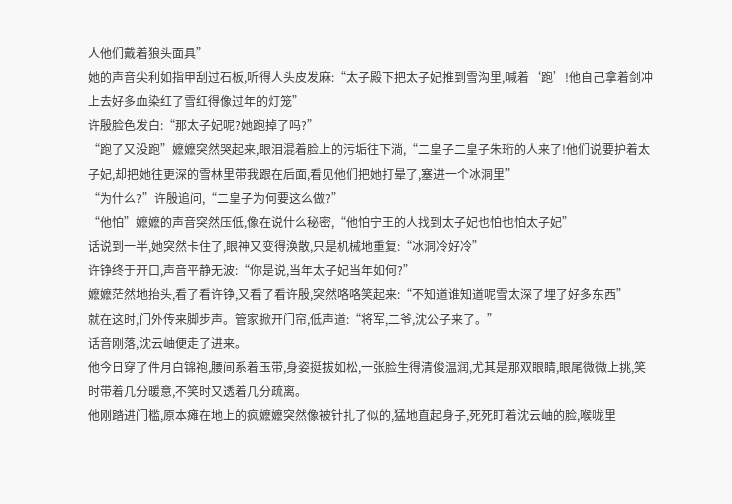人他们戴着狼头面具”
她的声音尖利如指甲刮过石板,听得人头皮发麻:“太子殿下把太子妃推到雪沟里,喊着‘跑’!他自己拿着剑冲上去好多血染红了雪红得像过年的灯笼”
许殷脸色发白:“那太子妃呢?她跑掉了吗?”
“跑了又没跑”嬷嬷突然哭起来,眼泪混着脸上的污垢往下淌,“二皇子二皇子朱珩的人来了!他们说要护着太子妃,却把她往更深的雪林里带我跟在后面,看见他们把她打晕了,塞进一个冰洞里”
“为什么?”许殷追问,“二皇子为何要这么做?”
“他怕”嬷嬷的声音突然压低,像在说什么秘密,“他怕宁王的人找到太子妃也怕也怕太子妃”
话说到一半,她突然卡住了,眼神又变得涣散,只是机械地重复:“冰洞冷好冷”
许铮终于开口,声音平静无波:“你是说,当年太子妃当年如何?”
嬷嬷茫然地抬头,看了看许铮,又看了看许殷,突然咯咯笑起来:“不知道谁知道呢雪太深了埋了好多东西”
就在这时,门外传来脚步声。管家掀开门帘,低声道:“将军,二爷,沈公子来了。”
话音刚落,沈云岫便走了进来。
他今日穿了件月白锦袍,腰间系着玉带,身姿挺拔如松,一张脸生得清俊温润,尤其是那双眼睛,眼尾微微上挑,笑时带着几分暖意,不笑时又透着几分疏离。
他刚踏进门槛,原本瘫在地上的疯嬷嬷突然像被针扎了似的,猛地直起身子,死死盯着沈云岫的脸,喉咙里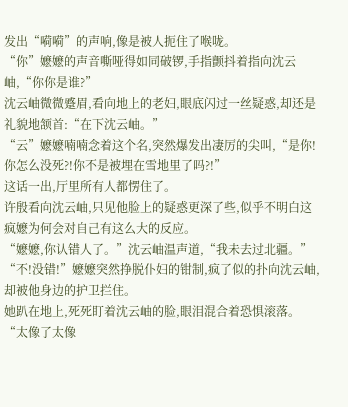发出“嗬嗬”的声响,像是被人扼住了喉咙。
“你”嬷嬷的声音嘶哑得如同破锣,手指颤抖着指向沈云岫,“你你是谁?”
沈云岫微微蹙眉,看向地上的老妇,眼底闪过一丝疑惑,却还是礼貌地颔首:“在下沈云岫。”
“云”嬷嬷喃喃念着这个名,突然爆发出凄厉的尖叫,“是你!你怎么没死?!你不是被埋在雪地里了吗?!”
这话一出,厅里所有人都愣住了。
许殷看向沈云岫,只见他脸上的疑惑更深了些,似乎不明白这疯嬷为何会对自己有这么大的反应。
“嬷嬷,你认错人了。”沈云岫温声道,“我未去过北疆。”
“不!没错!”嬷嬷突然挣脱仆妇的钳制,疯了似的扑向沈云岫,却被他身边的护卫拦住。
她趴在地上,死死盯着沈云岫的脸,眼泪混合着恐惧滚落。
“太像了太像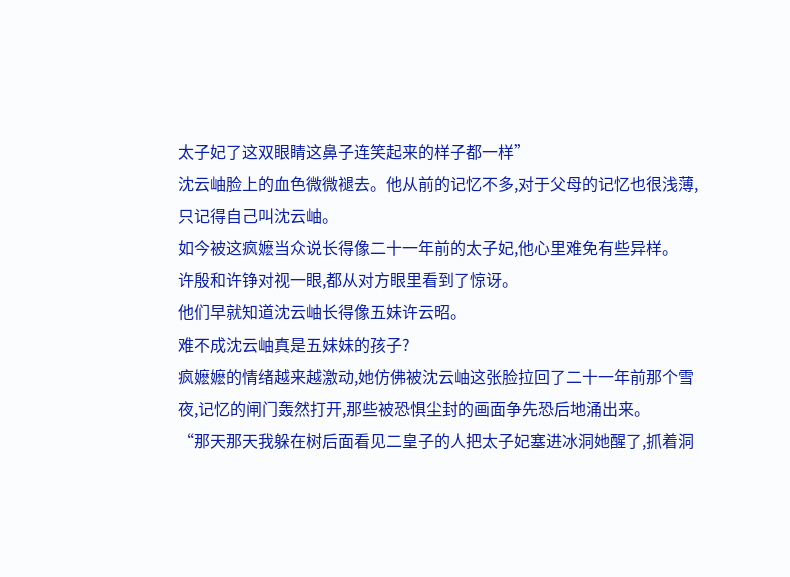太子妃了这双眼睛这鼻子连笑起来的样子都一样”
沈云岫脸上的血色微微褪去。他从前的记忆不多,对于父母的记忆也很浅薄,只记得自己叫沈云岫。
如今被这疯嬷当众说长得像二十一年前的太子妃,他心里难免有些异样。
许殷和许铮对视一眼,都从对方眼里看到了惊讶。
他们早就知道沈云岫长得像五妹许云昭。
难不成沈云岫真是五妹妹的孩子?
疯嬷嬷的情绪越来越激动,她仿佛被沈云岫这张脸拉回了二十一年前那个雪夜,记忆的闸门轰然打开,那些被恐惧尘封的画面争先恐后地涌出来。
“那天那天我躲在树后面看见二皇子的人把太子妃塞进冰洞她醒了,抓着洞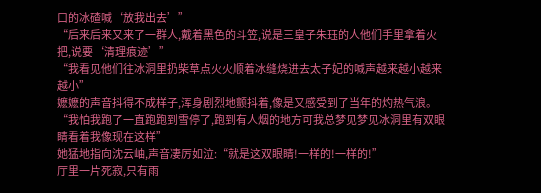口的冰碴喊‘放我出去’”
“后来后来又来了一群人,戴着黑色的斗笠,说是三皇子朱珏的人他们手里拿着火把,说要‘清理痕迹’”
“我看见他们往冰洞里扔柴草点火火顺着冰缝烧进去太子妃的喊声越来越小越来越小”
嬷嬷的声音抖得不成样子,浑身剧烈地颤抖着,像是又感受到了当年的灼热气浪。
“我怕我跑了一直跑跑到雪停了,跑到有人烟的地方可我总梦见梦见冰洞里有双眼睛看着我像现在这样”
她猛地指向沈云岫,声音凄厉如泣:“就是这双眼睛!一样的!一样的!”
厅里一片死寂,只有雨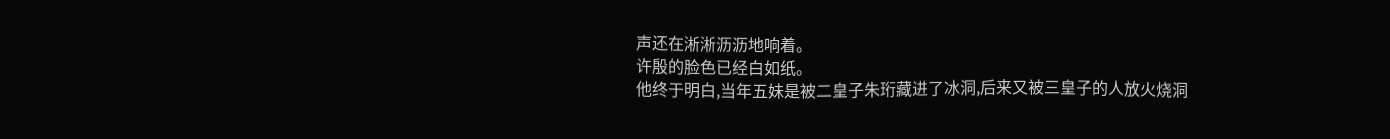声还在淅淅沥沥地响着。
许殷的脸色已经白如纸。
他终于明白,当年五妹是被二皇子朱珩藏进了冰洞,后来又被三皇子的人放火烧洞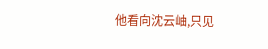他看向沈云岫,只见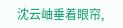沈云岫垂着眼帘,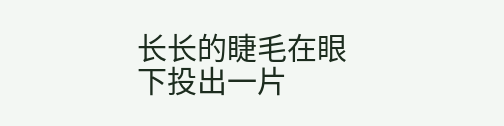长长的睫毛在眼下投出一片